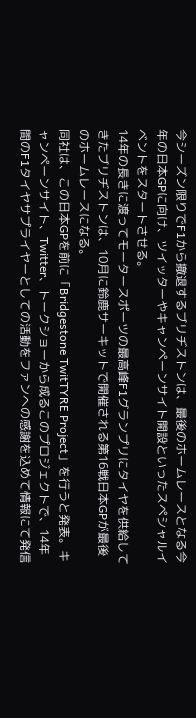今シーズン限りでF1から撤退するブリヂストンは、最後のホームレースとなる今年の日本GPに向け、ツイッターやキャンペーンサイト開設といったスペシャルイベントをスタートさせる。
14年の長きに渡ってモータースポーツの最高峰F1グランプリにタイヤを供給してきたブリヂストンは、10月に鈴鹿サーキットで開催される第16戦日本GPが最後のホームレースになる。
同社は、この日本GPを前に「Bridgestone TwitTYRE Project」を行うと発表。キャンペーンサイト、Twitter、トークショーから成るこのプロジェクトで、14年間のF1タイヤサプライヤーとしての活動をファンへの感謝を込めて情報にて発信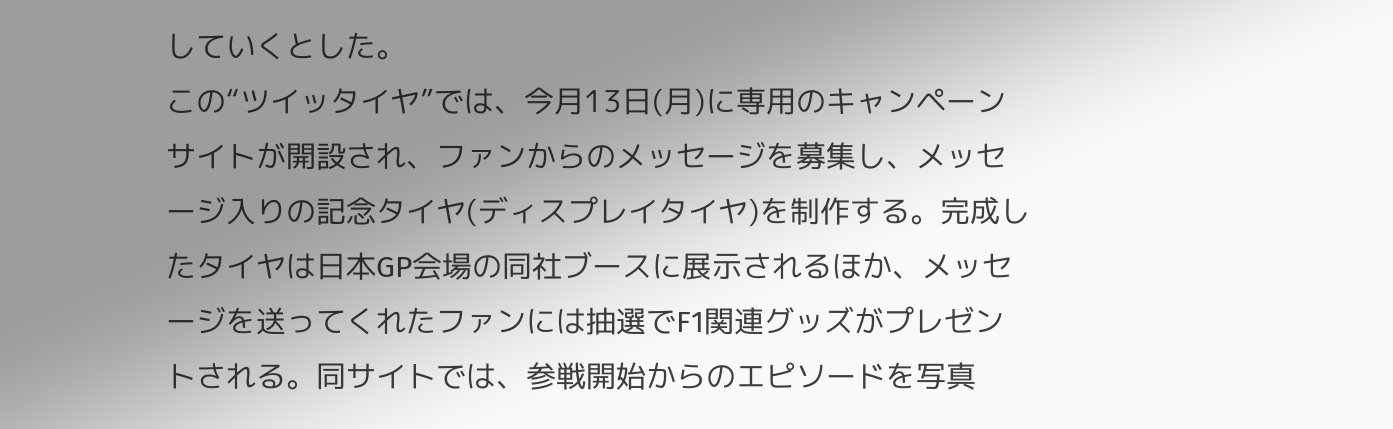していくとした。
この“ツイッタイヤ”では、今月13日(月)に専用のキャンペーンサイトが開設され、ファンからのメッセージを募集し、メッセージ入りの記念タイヤ(ディスプレイタイヤ)を制作する。完成したタイヤは日本GP会場の同社ブースに展示されるほか、メッセージを送ってくれたファンには抽選でF1関連グッズがプレゼントされる。同サイトでは、参戦開始からのエピソードを写真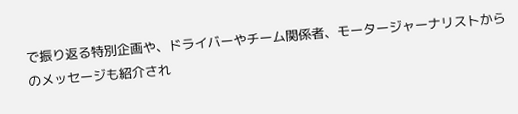で振り返る特別企画や、ドライバーやチーム関係者、モータージャーナリストからのメッセージも紹介され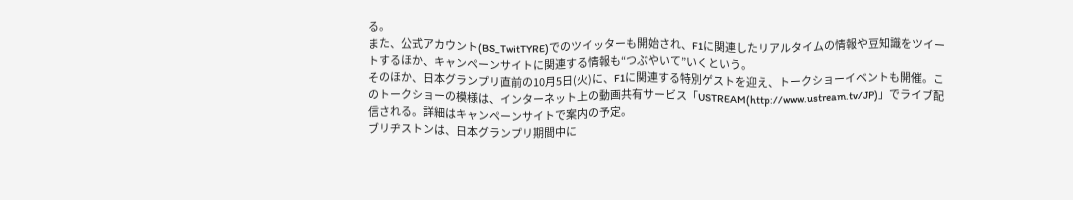る。
また、公式アカウント(BS_TwitTYRE)でのツイッターも開始され、F1に関連したリアルタイムの情報や豆知識をツイートするほか、キャンペーンサイトに関連する情報も“つぶやいて”いくという。
そのほか、日本グランプリ直前の10月5日(火)に、F1に関連する特別ゲストを迎え、トークショーイベントも開催。このトークショーの模様は、インターネット上の動画共有サービス「USTREAM(http://www.ustream.tv/JP)」でライブ配信される。詳細はキャンペーンサイトで案内の予定。
ブリヂストンは、日本グランプリ期間中に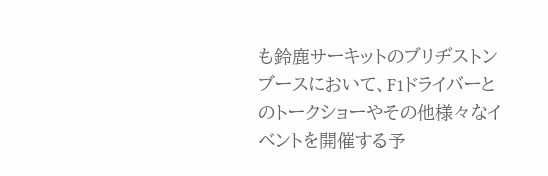も鈴鹿サーキットのブリヂストンブースにおいて、F1ドライバーとのトークショーやその他様々なイベントを開催する予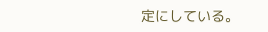定にしている。